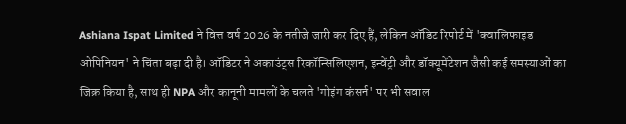Ashiana Ispat Limited ने वित्त वर्ष 2026 के नतीजे जारी कर दिए हैं, लेकिन ऑडिट रिपोर्ट में 'क्वालिफाइड ओपिनियन' ने चिंता बढ़ा दी है। ऑडिटर ने अकाउंट्स रिकॉन्सिलिएशन, इन्वेंट्री और डॉक्यूमेंटेशन जैसी कई समस्याओं का जिक्र किया है, साथ ही NPA और कानूनी मामलों के चलते 'गोइंग कंसर्न' पर भी सवाल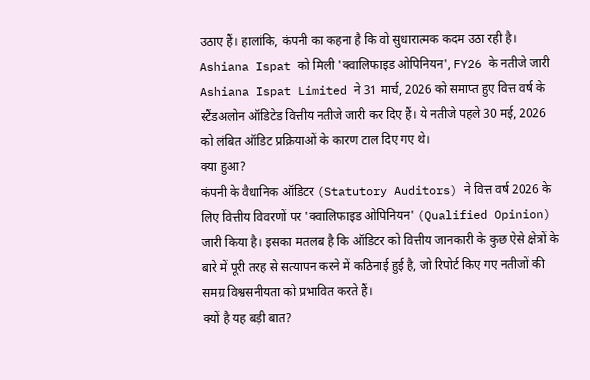उठाए हैं। हालांकि, कंपनी का कहना है कि वो सुधारात्मक कदम उठा रही है।
Ashiana Ispat को मिली 'क्वालिफाइड ओपिनियन', FY26 के नतीजे जारी
Ashiana Ispat Limited ने 31 मार्च, 2026 को समाप्त हुए वित्त वर्ष के स्टैंडअलोन ऑडिटेड वित्तीय नतीजे जारी कर दिए हैं। ये नतीजे पहले 30 मई, 2026 को लंबित ऑडिट प्रक्रियाओं के कारण टाल दिए गए थे।
क्या हुआ?
कंपनी के वैधानिक ऑडिटर (Statutory Auditors) ने वित्त वर्ष 2026 के लिए वित्तीय विवरणों पर 'क्वालिफाइड ओपिनियन' (Qualified Opinion) जारी किया है। इसका मतलब है कि ऑडिटर को वित्तीय जानकारी के कुछ ऐसे क्षेत्रों के बारे में पूरी तरह से सत्यापन करने में कठिनाई हुई है, जो रिपोर्ट किए गए नतीजों की समग्र विश्वसनीयता को प्रभावित करते हैं।
क्यों है यह बड़ी बात?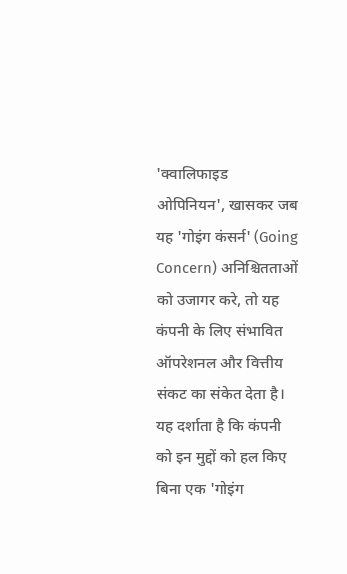'क्वालिफाइड ओपिनियन', खासकर जब यह 'गोइंग कंसर्न' (Going Concern) अनिश्चितताओं को उजागर करे, तो यह कंपनी के लिए संभावित ऑपरेशनल और वित्तीय संकट का संकेत देता है। यह दर्शाता है कि कंपनी को इन मुद्दों को हल किए बिना एक 'गोइंग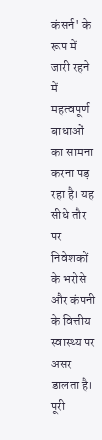कंसर्न' के रूप में जारी रहने में महत्वपूर्ण बाधाओं का सामना करना पड़ रहा है। यह सीधे तौर पर निवेशकों के भरोसे और कंपनी के वित्तीय स्वास्थ्य पर असर डालता है।
पूरी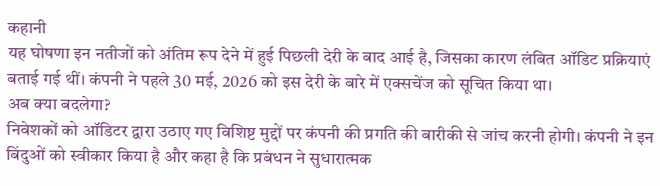कहानी
यह घोषणा इन नतीजों को अंतिम रूप देने में हुई पिछली देरी के बाद आई है, जिसका कारण लंबित ऑडिट प्रक्रियाएं बताई गई थीं। कंपनी ने पहले 30 मई, 2026 को इस देरी के बारे में एक्सचेंज को सूचित किया था।
अब क्या बदलेगा?
निवेशकों को ऑडिटर द्वारा उठाए गए विशिष्ट मुद्दों पर कंपनी की प्रगति की बारीकी से जांच करनी होगी। कंपनी ने इन बिंदुओं को स्वीकार किया है और कहा है कि प्रबंधन ने सुधारात्मक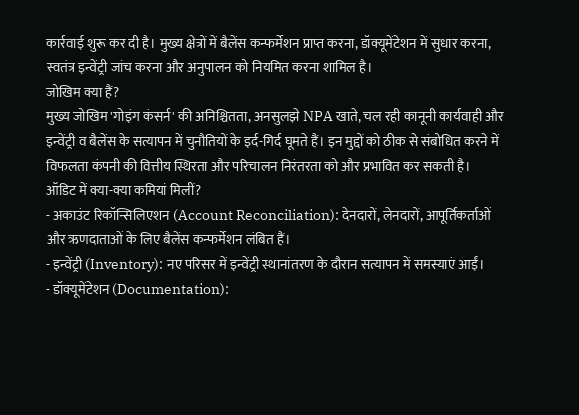कार्रवाई शुरू कर दी है। मुख्य क्षेत्रों में बैलेंस कन्फर्मेशन प्राप्त करना, डॉक्यूमेंटेशन में सुधार करना, स्वतंत्र इन्वेंट्री जांच करना और अनुपालन को नियमित करना शामिल है।
जोखिम क्या हैं?
मुख्य जोखिम 'गोइंग कंसर्न' की अनिश्चितता, अनसुलझे NPA खाते, चल रही कानूनी कार्यवाही और इन्वेंट्री व बैलेंस के सत्यापन में चुनौतियों के इर्द-गिर्द घूमते हैं। इन मुद्दों को ठीक से संबोधित करने में विफलता कंपनी की वित्तीय स्थिरता और परिचालन निरंतरता को और प्रभावित कर सकती है।
ऑडिट में क्या-क्या कमियां मिलीं?
- अकाउंट रिकॉन्सिलिएशन (Account Reconciliation): देनदारों, लेनदारों, आपूर्तिकर्ताओं और ऋणदाताओं के लिए बैलेंस कन्फर्मेशन लंबित हैं।
- इन्वेंट्री (Inventory): नए परिसर में इन्वेंट्री स्थानांतरण के दौरान सत्यापन में समस्याएं आईं।
- डॉक्यूमेंटेशन (Documentation):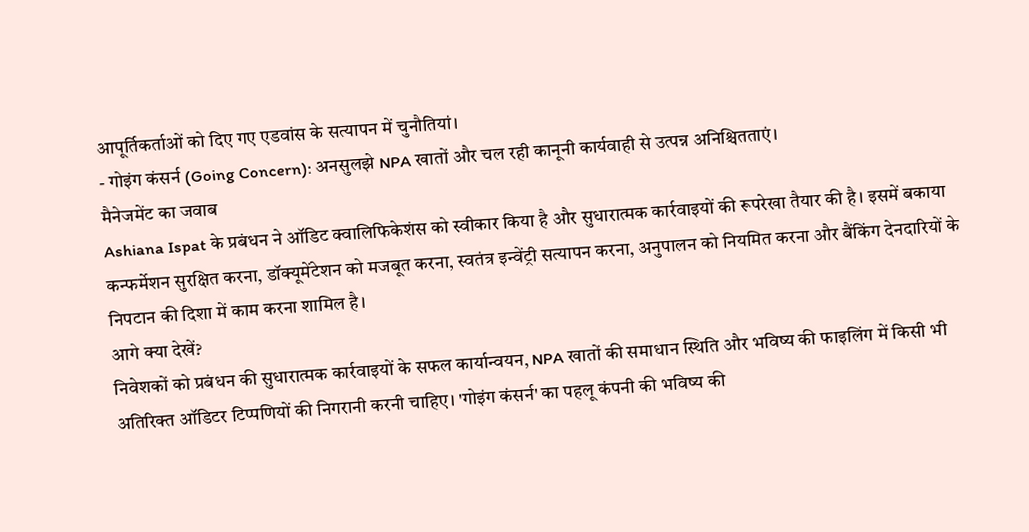आपूर्तिकर्ताओं को दिए गए एडवांस के सत्यापन में चुनौतियां।
- गोइंग कंसर्न (Going Concern): अनसुलझे NPA खातों और चल रही कानूनी कार्यवाही से उत्पन्न अनिश्चितताएं।
मैनेजमेंट का जवाब
Ashiana Ispat के प्रबंधन ने ऑडिट क्वालिफिकेशंस को स्वीकार किया है और सुधारात्मक कार्रवाइयों की रूपरेखा तैयार की है। इसमें बकाया कन्फर्मेशन सुरक्षित करना, डॉक्यूमेंटेशन को मजबूत करना, स्वतंत्र इन्वेंट्री सत्यापन करना, अनुपालन को नियमित करना और बैंकिंग देनदारियों के निपटान की दिशा में काम करना शामिल है।
आगे क्या देखें?
निवेशकों को प्रबंधन की सुधारात्मक कार्रवाइयों के सफल कार्यान्वयन, NPA खातों की समाधान स्थिति और भविष्य की फाइलिंग में किसी भी अतिरिक्त ऑडिटर टिप्पणियों की निगरानी करनी चाहिए। 'गोइंग कंसर्न' का पहलू कंपनी की भविष्य की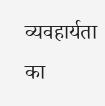व्यवहार्यता का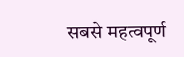सबसे महत्वपूर्ण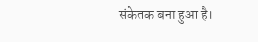संकेतक बना हुआ है।